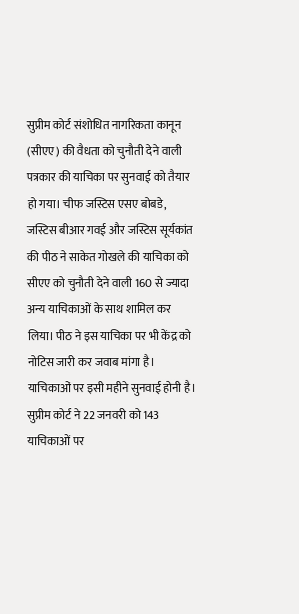सुप्रीम कोर्ट संशोधित नागरिकता कानून (सीएए) की वैधता को चुनौती देने वाली पत्रकार की याचिका पर सुनवाई को तैयार हो गया। चीफ जस्टिस एसए बोबडे, जस्टिस बीआर गवई और जस्टिस सूर्यकांत की पीठ ने साकेत गोखले की याचिका को सीएए को चुनौती देने वाली 160 से ज्यादा अन्य याचिकाओं के साथ शामिल कर लिया। पीठ ने इस याचिका पर भी केंद्र को नोटिस जारी कर जवाब मांगा है।
याचिकाओं पर इसी महीने सुनवाई होनी है। सुप्रीम कोर्ट ने 22 जनवरी को 143 याचिकाओं पर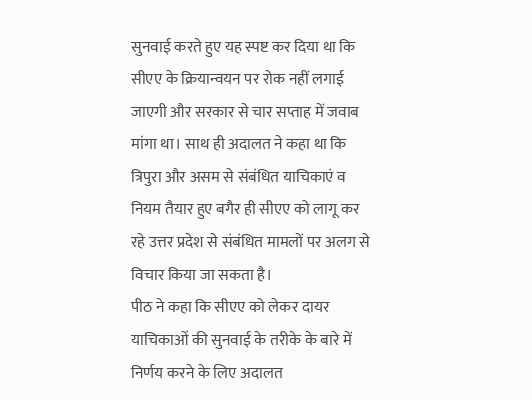सुनवाई करते हुए यह स्पष्ट कर दिया था कि सीएए के क्रियान्वयन पर रोक नहीं लगाई जाएगी और सरकार से चार सप्ताह में जवाब मांगा था। साथ ही अदालत ने कहा था कि त्रिपुरा और असम से संबंधित याचिकाएं व नियम तैयार हुए बगैर ही सीएए को लागू कर रहे उत्तर प्रदेश से संबंधित मामलों पर अलग से विचार किया जा सकता है।
पीठ ने कहा कि सीएए को लेकर दायर याचिकाओं की सुनवाई के तरीके के बारे में निर्णय करने के लिए अदालत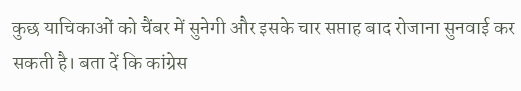कुछ याचिकाओं को चैंबर में सुनेगी और इसके चार सप्ताह बाद रोजाना सुनवाई कर सकती है। बता दें कि कांग्रेस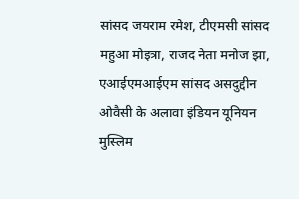सांसद जयराम रमेश, टीएमसी सांसद महुआ मोइत्रा, राजद नेता मनोज झा, एआईएमआईएम सांसद असदुद्दीन ओवैसी के अलावा इंडियन यूनियन मुस्लिम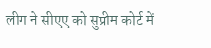लीग ने सीएए को सुप्रीम कोर्ट में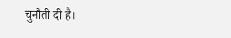चुनौती दी है।